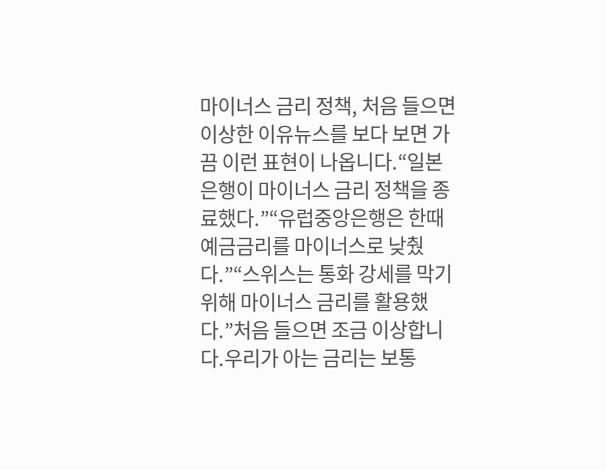마이너스 금리 정책, 처음 들으면 이상한 이유뉴스를 보다 보면 가끔 이런 표현이 나옵니다.“일본은행이 마이너스 금리 정책을 종료했다.”“유럽중앙은행은 한때 예금금리를 마이너스로 낮췄다.”“스위스는 통화 강세를 막기 위해 마이너스 금리를 활용했다.”처음 들으면 조금 이상합니다.우리가 아는 금리는 보통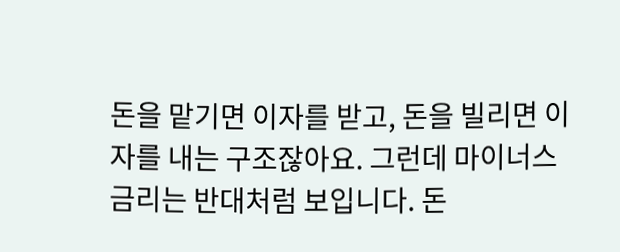돈을 맡기면 이자를 받고, 돈을 빌리면 이자를 내는 구조잖아요. 그런데 마이너스 금리는 반대처럼 보입니다. 돈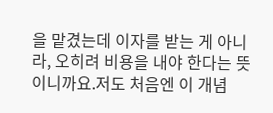을 맡겼는데 이자를 받는 게 아니라, 오히려 비용을 내야 한다는 뜻이니까요.저도 처음엔 이 개념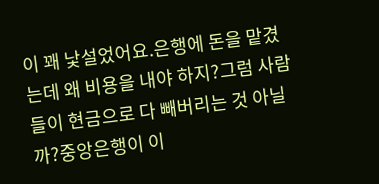이 꽤 낯설었어요.은행에 돈을 맡겼는데 왜 비용을 내야 하지?그럼 사람들이 현금으로 다 빼버리는 것 아닐까?중앙은행이 이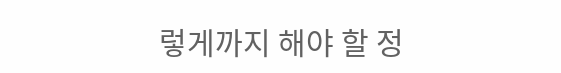렇게까지 해야 할 정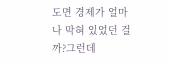도면 경제가 얼마나 막혀 있었던 걸까?그런데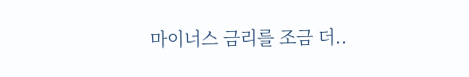마이너스 금리를 조금 더..